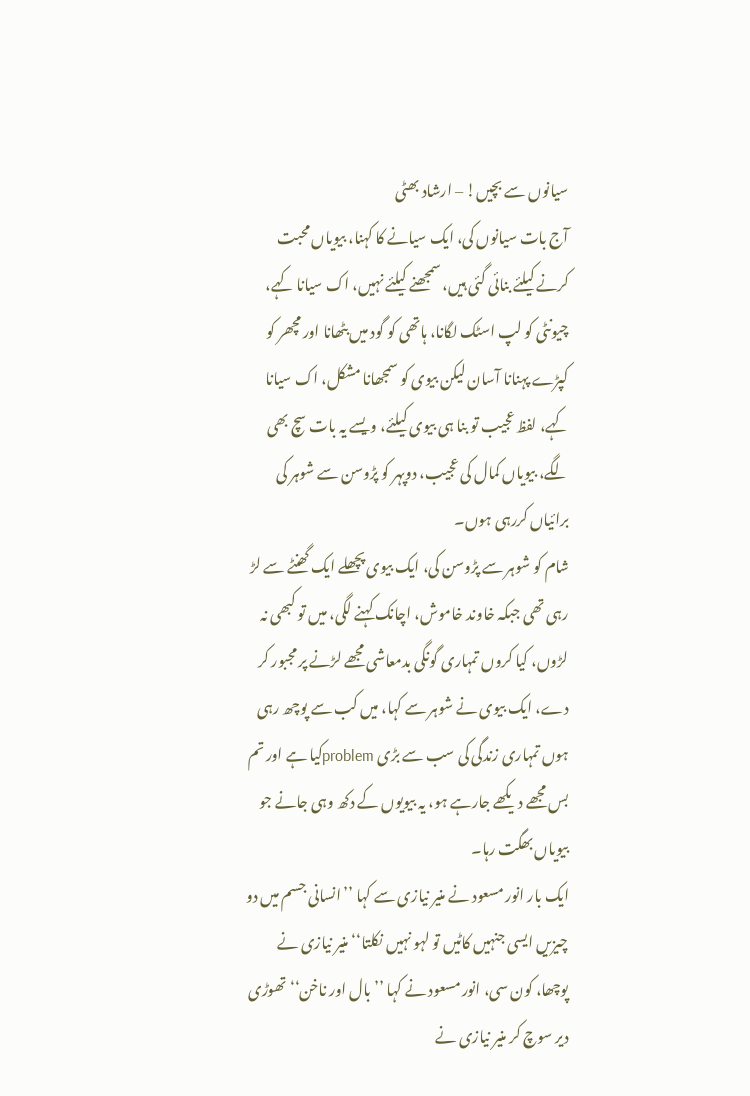سیانوں سے بچیں! – ارشاد بھٹی
آج بات سیانوں کی، ایک سیانے کا کہنا، بیویاں محبت کرنے کیلئے بنائی گئی ہیں، سمجھنے کیلئے نہیں، اک سیانا کہے، چیونٹی کو لپ اسٹک لگانا، ہاتھی کو گود میں بٹھانا اور مچھر کو کپڑے پہنانا آسان لیکن بیوی کو سمجھانا مشکل، اک سیانا کہے، لفظ عجیب تو بنا ہی بیوی کیلئے، ویسے یہ بات سچ بھی لگے، بیویاں کمال کی عجیب، دوپہر کو پڑوسن سے شوہر کی برائیاں کررہی ہوں۔
شام کو شوہر سے پڑوسن کی، ایک بیوی پچھلے ایک گھنٹے سے لڑ رہی تھی جبکہ خاوند خاموش، اچانک کہنے لگی، میں تو کبھی نہ لڑوں، کیا کروں تمہاری گونگی بدمعاشی مجھے لڑنے پر مجبور کر دے، ایک بیوی نے شوہر سے کہا، میں کب سے پوچھ رہی ہوں تمہاری زندگی کی سب سے بڑی problemکیا ہے اور تم بس مجھے دیکھے جارہے ہو، یہ بیویوں کے دکھ وہی جانے جو بیویاں بھگت رہا۔
ایک بار انور مسعود نے منیر نیازی سے کہا ’’انسانی جسم میں دو چیزیں ایسی جنہیں کاٹیں تو لہو نہیں نکلتا‘‘ منیر نیازی نے پوچھا، کون سی، انور مسعود نے کہا ’’بال اور ناخن‘‘ تھوڑی دیر سوچ کر منیر نیازی نے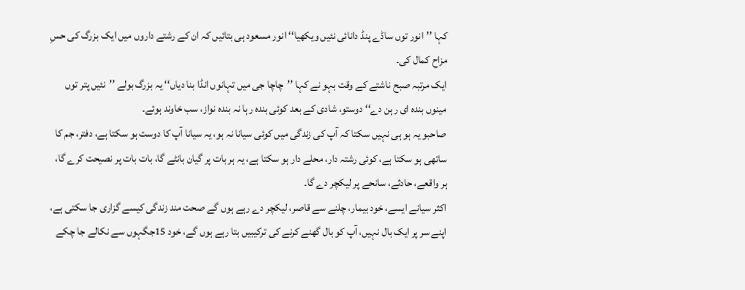کہا ’’انور توں ساڈے پنڈ دانائی نئیں ویکھیا‘‘ انور مسعود ہی بتائیں کہ ان کے رشتے داروں میں ایک بزرگ کی حسِ مزاح کمال کی۔
ایک مرتبہ صبح ناشتے کے وقت بہو نے کہا ’’چاچا جی میں تہانوں انڈا بنا دیاں‘‘ یہ بزرگ بولے ’’نئیں پتر توں مینوں بندہ ای رہن دے‘‘ دوستو، شادی کے بعد کوئی بندہ رہا نہ بندہ نواز، سب خاوند ہوئے۔
صاحبو یہ ہو ہی نہیں سکتا کہ آپ کی زندگی میں کوئی سیانا نہ ہو، یہ سیانا آپ کا دوست ہو سکتا ہے، دفتر، جم کا ساتھی ہو سکتا ہے، کوئی رشتہ دار، محلے دار ہو سکتا ہے، یہ ہر بات پر گیان بانٹے گا، بات بات پر نصیحت کرے گا، ہر واقعے، حادثے، سانحے پر لیکچر دے گا۔
اکثر سیانے ایسے، خود بیمار، چلنے سے قاصر، لیکچر دے رہے ہوں گے صحت مند زندگی کیسے گزاری جا سکتی ہے، اپنے سر پر ایک بال نہیں، آپ کو بال گھنے کرنے کی ترکیبیں بتا رہے ہوں گے، خود 15جگہوں سے نکالے جا چکے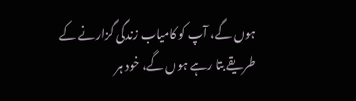ہوں گے، آپ کو کامیاب زندگی گزارنے کے طریقے بتا رہے ہوں گے، خود ہر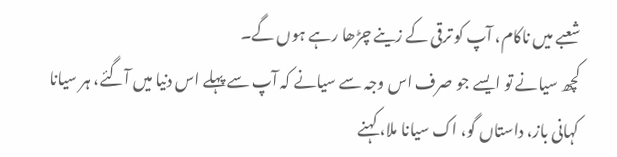شعبے میں ناکام، آپ کو ترقی کے زینے چڑھا رہے ہوں گے۔
کچھ سیانے تو ایسے جو صرف اس وجہ سے سیانے کہ آپ سے پہلے اس دنیا میں آگئے، ہر سیانا کہانی باز، داستاں گو، اک سیانا ملا، کہنے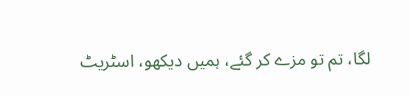لگا، تم تو مزے کر گئے، ہمیں دیکھو، اسٹریٹ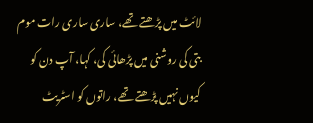لائٹ میں پڑھتے تھے، ساری ساری رات موم بتی کی روشنی میں پڑھائی کی، کہا، آپ دن کو کیوں نہیں پڑھتے تھے، راتوں کو اسٹریٹ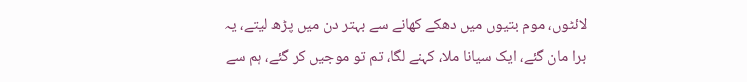لائٹوں، موم بتیوں میں دھکے کھانے سے بہتر دن میں پڑھ لیتے، یہ برا مان گئے، ایک سیانا ملا، کہنے لگا، تم تو موجیں کر گئے، ہم سے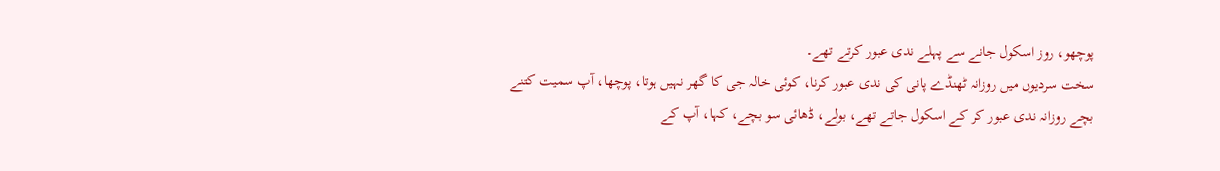پوچھو، روز اسکول جانے سے پہلے ندی عبور کرتے تھے۔
سخت سردیوں میں روزانہ ٹھنڈے پانی کی ندی عبور کرنا، کوئی خالہ جی کا گھر نہیں ہوتا، پوچھا، آپ سمیت کتنے بچے روزانہ ندی عبور کر کے اسکول جاتے تھے، بولے، ڈھائی سو بچے، کہا، آپ کے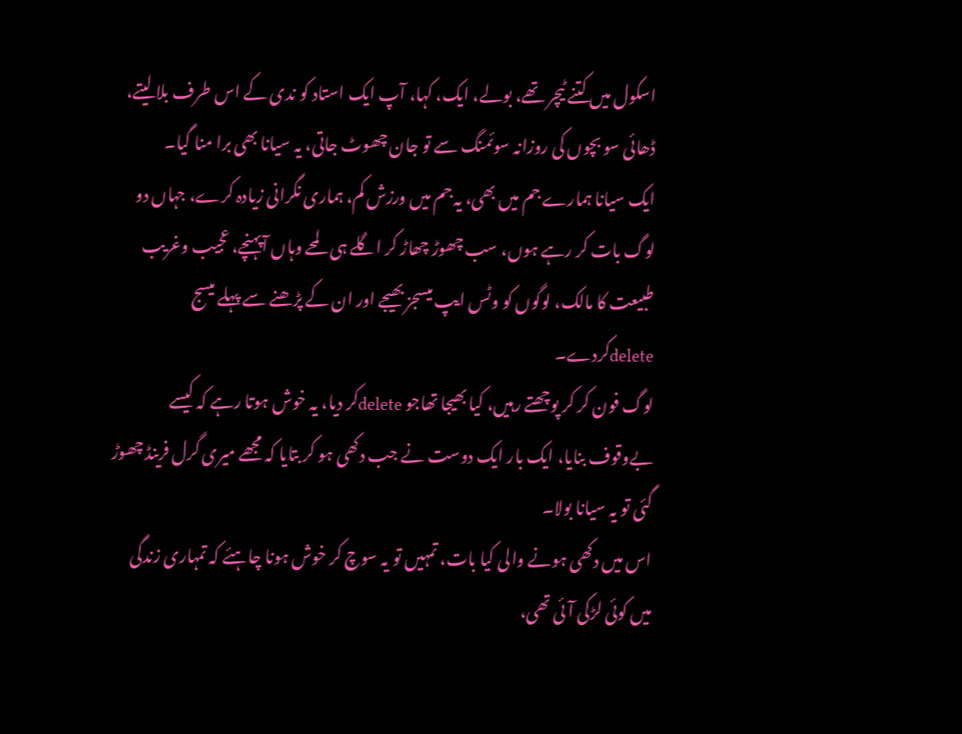اسکول میں کتنے ٹیچر تھے، بولے، ایک، کہا، آپ ایک استاد کو ندی کے اس طرف بلا لیتے، ڈھائی سو بچوں کی روزانہ سوئمنگ سے تو جان چھوٹ جاتی، یہ سیانا بھی برا منا گیا۔
ایک سیانا ہمارے جم میں بھی، یہ جم میں ورزش کم، ہماری نگرانی زیادہ کرے، جہاں دو لوگ بات کر رہے ہوں، سب چھوڑ چھاڑ کر اگلے ہی لمحے وہاں آپہنچے، عجیب وغریب طبیعت کا مالک، لوگوں کو وٹس ایپ میسجز بھیجے اور ان کے پڑھنے سے پہلے میسج deleteکردے۔
لوگ فون کر کر پوچھتے رہیں، کیا بھیجا تھاجو deleteکر دیا، یہ خوش ہوتا رہے کہ کیسے بےوقوف بنایا، ایک بار ایک دوست نے جب دکھی ہو کر بتایا کہ مجھے میری گرل فرینڈ چھوڑ گئی تو یہ سیانا بولا۔
اس میں دکھی ہونے والی کیا بات، تمہیں تو یہ سوچ کر خوش ہونا چاہئے کہ تمہاری زندگی میں کوئی لڑکی آئی تھی،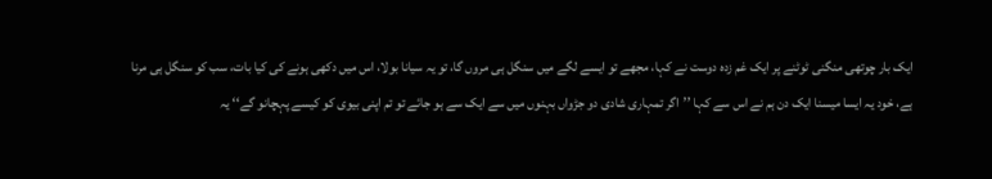ایک بار چوتھی منگنی ٹوٹنے پر ایک غم زدہ دوست نے کہا، مجھے تو ایسے لگے میں سنگل ہی مروں گا، تو یہ سیانا بولا، اس میں دکھی ہونے کی کیا بات، سب کو سنگل ہی مرنا ہے، خود یہ ایسا میسنا ایک دن ہم نے اس سے کہا ’’اگر تمہاری شادی دو جڑواں بہنوں میں سے ایک سے ہو جائے تو تم اپنی بیوی کو کیسے پہچانو گے‘‘ یہ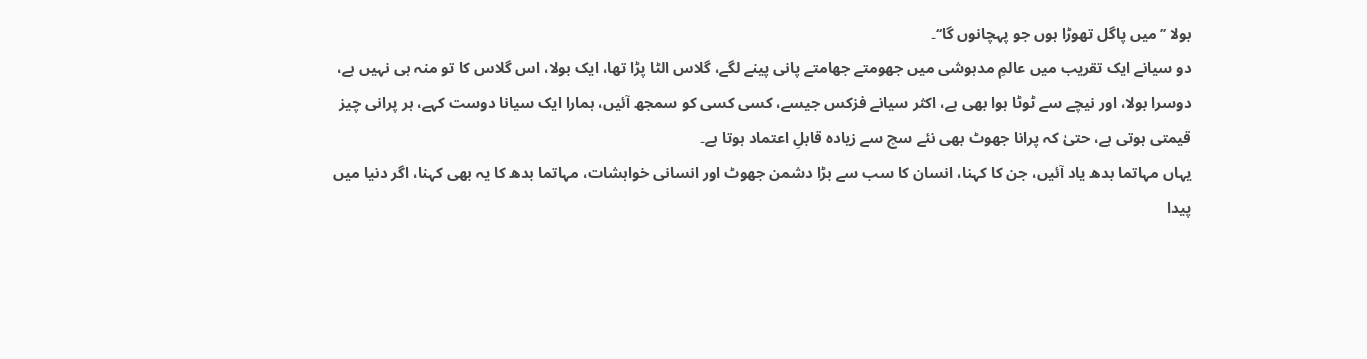بولا ’’میں پاگل تھوڑا ہوں جو پہچانوں گا‘‘۔
دو سیانے ایک تقریب میں عالمِ مدہوشی میں جھومتے جھامتے پانی پینے لگے، گلاس الٹا پڑا تھا، ایک بولا، اس گلاس کا تو منہ ہی نہیں ہے، دوسرا بولا، اور نیچے سے ٹوٹا ہوا بھی ہے، اکثر سیانے فزکس جیسے، کسی کسی کو سمجھ آئیں، ہمارا ایک سیانا دوست کہے، ہر پرانی چیز قیمتی ہوتی ہے، حتیٰ کہ پرانا جھوٹ بھی نئے سچ سے زیادہ قابلِ اعتماد ہوتا ہے۔
یہاں مہاتما بدھ یاد آئیں، جن کا کہنا، انسان کا سب سے بڑا دشمن جھوٹ اور انسانی خواہشات، مہاتما بدھ کا یہ بھی کہنا، اگر دنیا میں پیدا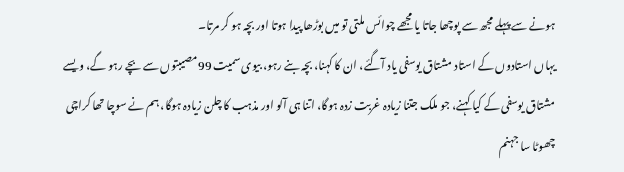ہونے سے پہلے مجھ سے پوچھا جاتا یا مجھے چوائس ملتی تو میں بوڑھا پیدا ہوتا اور بچہ ہو کر مرتا۔
یہاں استادوں کے استاد مشتاق یوسفی یاد آگئے، ان کا کہنا، بچہ بنے رہو، بیوی سمیت 99مصیبتوں سے بچے رہو گے، ویسے مشتاق یوسفی کے کیا کہنے، جو ملک جتنا زیادہ غربت زدہ ہوگا، اتنا ہی آلو اور مذہب کا چلن زیادہ ہوگا، ہم نے سوچا تھا کراچی چھوٹا سا جہنم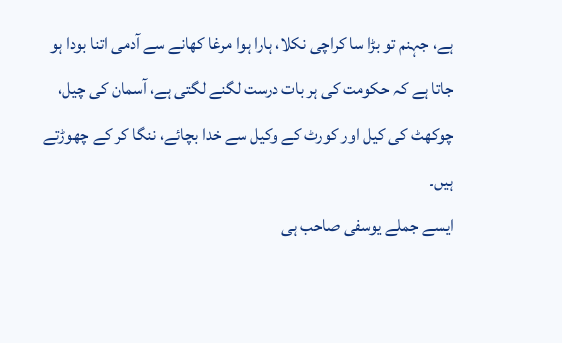ہے، جہنم تو بڑا سا کراچی نکلا، ہارا ہوا مرغا کھانے سے آدمی اتنا بودا ہو جاتا ہے کہ حکومت کی ہر بات درست لگنے لگتی ہے، آسمان کی چیل، چوکھٹ کی کیل اور کورٹ کے وکیل سے خدا بچائے، ننگا کر کے چھوڑتے ہیں۔
ایسے جملے یوسفی صاحب ہی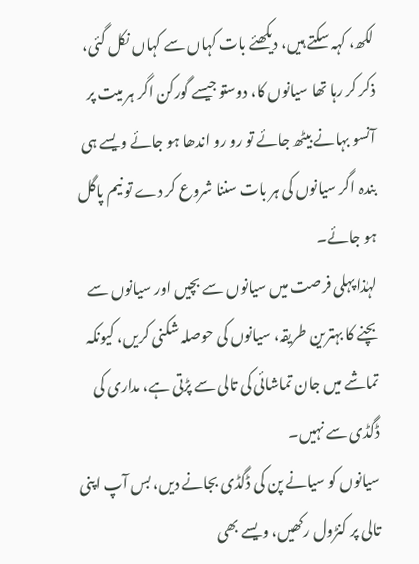لکھ، کہہ سکتے ہیں، دیکھئے بات کہاں سے کہاں نکل گئی، ذکر کر رہا تھا سیانوں کا، دوستو جیسے گورکن اگر ہر میت پر آنسو بہانے بیٹھ جائے تو رو رو اندھا ہو جائے ویسے ہی بندہ اگر سیانوں کی ہر بات سننا شروع کر دے تو نیم پاگل ہو جائے۔
لہٰذا پہلی فرصت میں سیانوں سے بچیں اور سیانوں سے بچنے کا بہترین طریقہ، سیانوں کی حوصلہ شکنی کریں، کیونکہ تماشے میں جان تماشائی کی تالی سے پڑتی ہے، مداری کی ڈگڈی سے نہیں۔
سیانوں کو سیانے پن کی ڈگڈی بجانے دیں، بس آپ اپنی تالی پر کنڑول رکھیں، ویسے بھی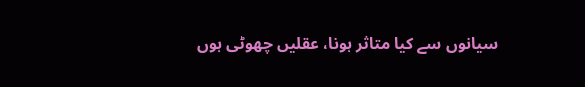سیانوں سے کیا متاثر ہونا، عقلیں چھوٹی ہوں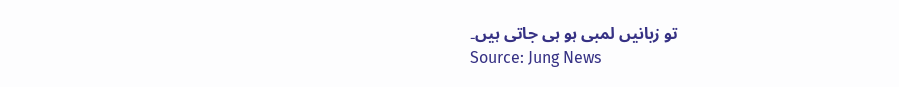تو زبانیں لمبی ہو ہی جاتی ہیں۔
Source: Jung News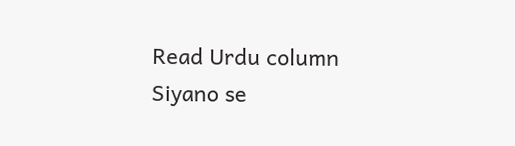Read Urdu column Siyano se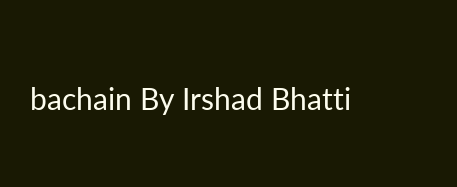bachain By Irshad Bhatti